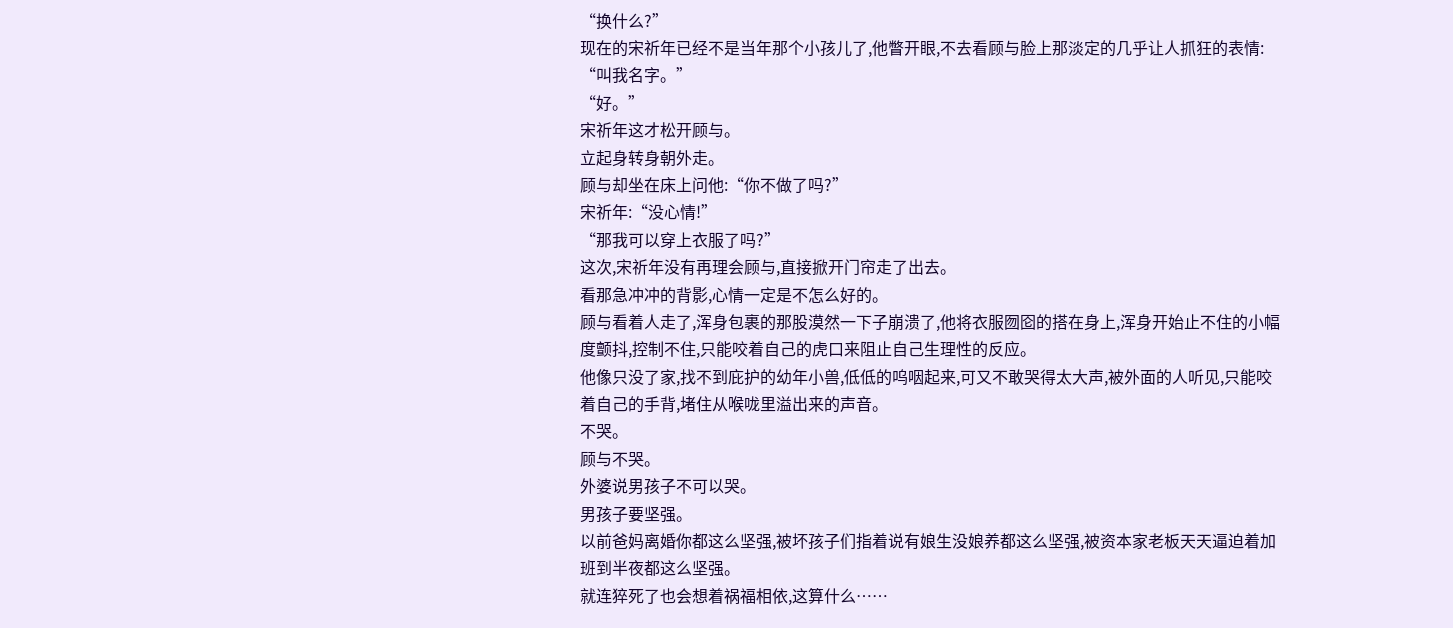“换什么?”
现在的宋祈年已经不是当年那个小孩儿了,他瞥开眼,不去看顾与脸上那淡定的几乎让人抓狂的表情:
“叫我名字。”
“好。”
宋祈年这才松开顾与。
立起身转身朝外走。
顾与却坐在床上问他:“你不做了吗?”
宋祈年:“没心情!”
“那我可以穿上衣服了吗?”
这次,宋祈年没有再理会顾与,直接掀开门帘走了出去。
看那急冲冲的背影,心情一定是不怎么好的。
顾与看着人走了,浑身包裹的那股漠然一下子崩溃了,他将衣服囫囵的搭在身上,浑身开始止不住的小幅度颤抖,控制不住,只能咬着自己的虎口来阻止自己生理性的反应。
他像只没了家,找不到庇护的幼年小兽,低低的呜咽起来,可又不敢哭得太大声,被外面的人听见,只能咬着自己的手背,堵住从喉咙里溢出来的声音。
不哭。
顾与不哭。
外婆说男孩子不可以哭。
男孩子要坚强。
以前爸妈离婚你都这么坚强,被坏孩子们指着说有娘生没娘养都这么坚强,被资本家老板天天逼迫着加班到半夜都这么坚强。
就连猝死了也会想着祸福相依,这算什么……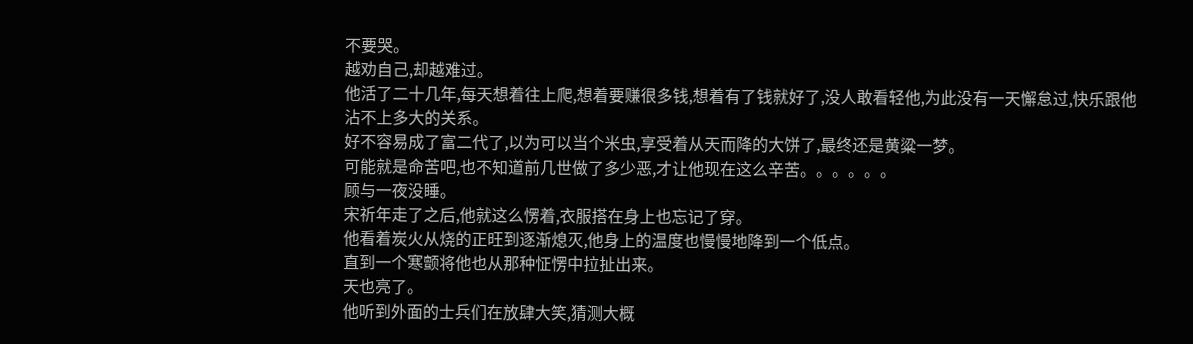不要哭。
越劝自己,却越难过。
他活了二十几年,每天想着往上爬,想着要赚很多钱,想着有了钱就好了,没人敢看轻他,为此没有一天懈怠过,快乐跟他沾不上多大的关系。
好不容易成了富二代了,以为可以当个米虫,享受着从天而降的大饼了,最终还是黄粱一梦。
可能就是命苦吧,也不知道前几世做了多少恶,才让他现在这么辛苦。。。。。。
顾与一夜没睡。
宋祈年走了之后,他就这么愣着,衣服搭在身上也忘记了穿。
他看着炭火从烧的正旺到逐渐熄灭,他身上的温度也慢慢地降到一个低点。
直到一个寒颤将他也从那种怔愣中拉扯出来。
天也亮了。
他听到外面的士兵们在放肆大笑,猜测大概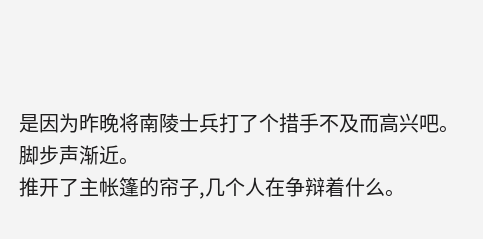是因为昨晚将南陵士兵打了个措手不及而高兴吧。
脚步声渐近。
推开了主帐篷的帘子,几个人在争辩着什么。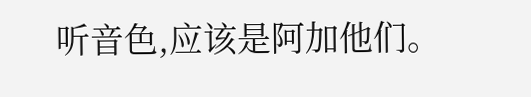听音色,应该是阿加他们。